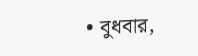• বুধবার,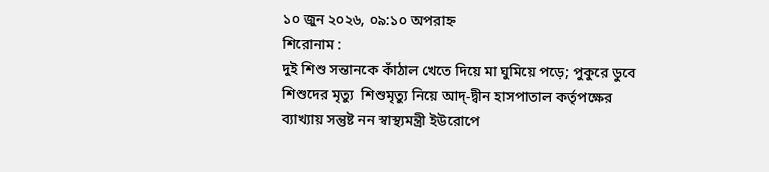১০ জুন ২০২৬, ০৯:১০ অপরাহ্ন
শিরোনাম :
দুই শিশু সন্তানকে কাঁঠাল খেতে দিয়ে মা ঘুমিয়ে পড়ে; পুকুরে ডুবে শিশুদের মৃত্যু  শিশুমৃত্যু নিয়ে আদ্-দ্বীন হাসপাতাল কর্তৃপক্ষের ব্যাখ্যায় সন্তুষ্ট নন স্বাস্থ্যমন্ত্রী ইউরোপে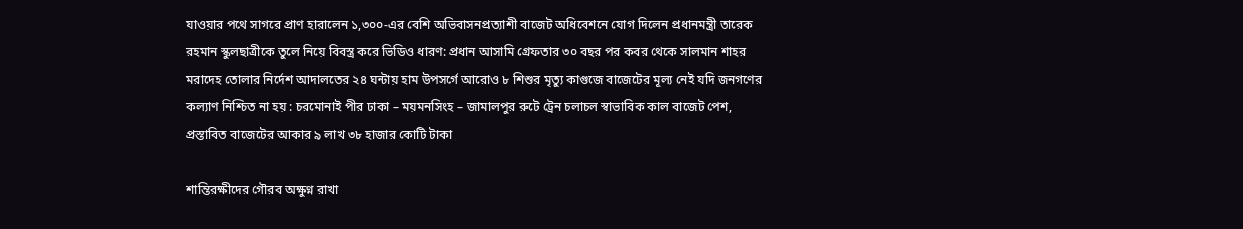যাওয়ার পথে সাগরে প্রাণ হারালেন ১,৩০০-এর বেশি অভিবাসনপ্রত্যাশী বাজেট অধিবেশনে যোগ দিলেন প্রধানমন্ত্রী তারেক রহমান স্কুলছাত্রীকে তুলে নিয়ে বিবস্ত্র করে ভিডিও ধারণ: প্রধান আসামি গ্রেফতার ৩০ বছর পর কবর থেকে সালমান শাহর মরাদেহ তোলার নির্দেশ আদালতের ২৪ ঘন্টায় হাম উপসর্গে আরোও ৮ শিশুর মৃত্যু কাগুজে বাজেটের মূল্য নেই যদি জনগণের কল্যাণ নিশ্চিত না হয় : চরমোনাই পীর ঢাকা – ময়মনসিংহ – জামালপুর রুটে ট্রেন চলাচল স্বাভাবিক কাল বাজেট পেশ, প্রস্তাবিত বাজেটের আকার ৯ লাখ ৩৮ হাজার কোটি টাকা

শান্তিরক্ষীদের গৌরব অক্ষুণ্ন রাখা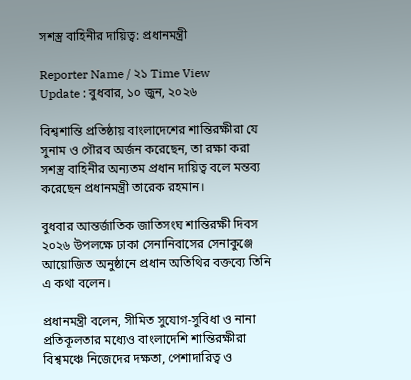সশস্ত্র বাহিনীর দায়িত্ব: প্রধানমন্ত্রী

Reporter Name / ২১ Time View
Update : বুধবার, ১০ জুন, ২০২৬

বিশ্বশান্তি প্রতিষ্ঠায় বাংলাদেশের শান্তিরক্ষীরা যে সুনাম ও গৌরব অর্জন করেছেন, তা রক্ষা করা সশস্ত্র বাহিনীর অন্যতম প্রধান দায়িত্ব বলে মন্তব্য করেছেন প্রধানমন্ত্রী তারেক রহমান।

বুধবার আন্তর্জাতিক জাতিসংঘ শান্তিরক্ষী দিবস ২০২৬ উপলক্ষে ঢাকা সেনানিবাসের সেনাকুঞ্জে আয়োজিত অনুষ্ঠানে প্রধান অতিথির বক্তব্যে তিনি এ কথা বলেন।

প্রধানমন্ত্রী বলেন, সীমিত সুযোগ-সুবিধা ও নানা প্রতিকূলতার মধ্যেও বাংলাদেশি শান্তিরক্ষীরা বিশ্বমঞ্চে নিজেদের দক্ষতা, পেশাদারিত্ব ও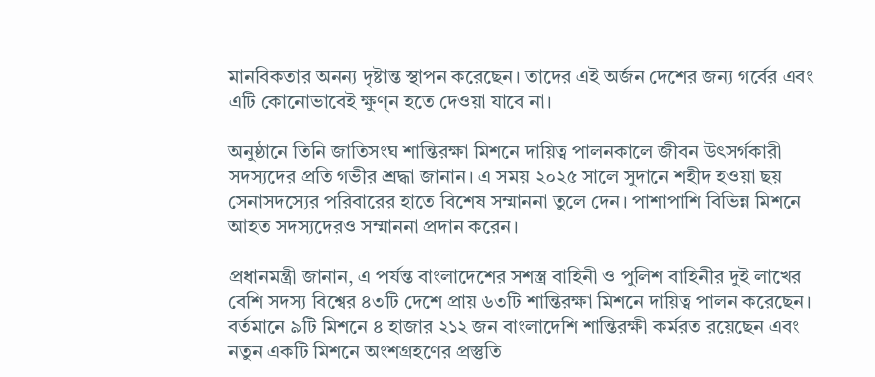মানবিকতার অনন্য দৃষ্টান্ত স্থাপন করেছেন। তাদের এই অর্জন দেশের জন্য গর্বের এবং এটি কোনোভাবেই ক্ষুণ্ন হতে দেওয়া যাবে না।

অনুষ্ঠানে তিনি জাতিসংঘ শান্তিরক্ষা মিশনে দায়িত্ব পালনকালে জীবন উৎসর্গকারী সদস্যদের প্রতি গভীর শ্রদ্ধা জানান। এ সময় ২০২৫ সালে সুদানে শহীদ হওয়া ছয় সেনাসদস্যের পরিবারের হাতে বিশেষ সম্মাননা তুলে দেন। পাশাপাশি বিভিন্ন মিশনে আহত সদস্যদেরও সম্মাননা প্রদান করেন।

প্রধানমন্ত্রী জানান, এ পর্যন্ত বাংলাদেশের সশস্ত্র বাহিনী ও পুলিশ বাহিনীর দুই লাখের বেশি সদস্য বিশ্বের ৪৩টি দেশে প্রায় ৬৩টি শান্তিরক্ষা মিশনে দায়িত্ব পালন করেছেন। বর্তমানে ৯টি মিশনে ৪ হাজার ২১২ জন বাংলাদেশি শান্তিরক্ষী কর্মরত রয়েছেন এবং নতুন একটি মিশনে অংশগ্রহণের প্রস্তুতি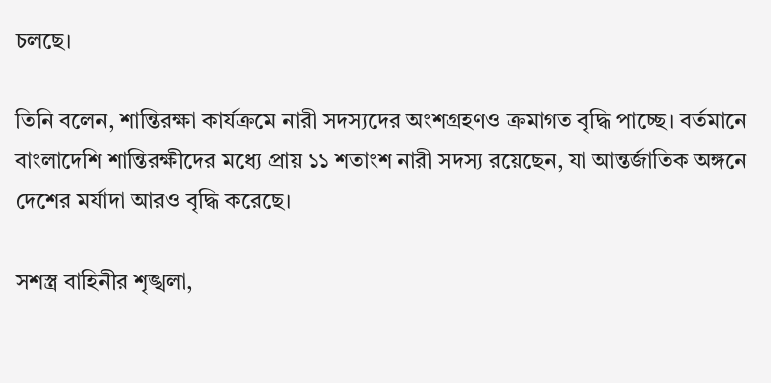চলছে।

তিনি বলেন, শান্তিরক্ষা কার্যক্রমে নারী সদস্যদের অংশগ্রহণও ক্রমাগত বৃদ্ধি পাচ্ছে। বর্তমানে বাংলাদেশি শান্তিরক্ষীদের মধ্যে প্রায় ১১ শতাংশ নারী সদস্য রয়েছেন, যা আন্তর্জাতিক অঙ্গনে দেশের মর্যাদা আরও বৃদ্ধি করেছে।

সশস্ত্র বাহিনীর শৃঙ্খলা,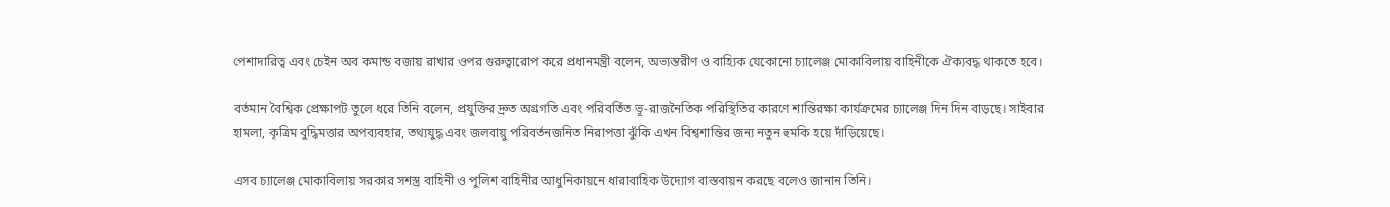পেশাদারিত্ব এবং চেইন অব কমান্ড বজায় রাখার ওপর গুরুত্বারোপ করে প্রধানমন্ত্রী বলেন, অভ্যন্তরীণ ও বাহ্যিক যেকোনো চ্যালেঞ্জ মোকাবিলায় বাহিনীকে ঐক্যবদ্ধ থাকতে হবে।

বর্তমান বৈশ্বিক প্রেক্ষাপট তুলে ধরে তিনি বলেন, প্রযুক্তির দ্রুত অগ্রগতি এবং পরিবর্তিত ভূ-রাজনৈতিক পরিস্থিতির কারণে শান্তিরক্ষা কার্যক্রমের চ্যালেঞ্জ দিন দিন বাড়ছে। সাইবার হামলা, কৃত্রিম বুদ্ধিমত্তার অপব্যবহার, তথ্যযুদ্ধ এবং জলবায়ু পরিবর্তনজনিত নিরাপত্তা ঝুঁকি এখন বিশ্বশান্তির জন্য নতুন হুমকি হয়ে দাঁড়িয়েছে।

এসব চ্যালেঞ্জ মোকাবিলায় সরকার সশস্ত্র বাহিনী ও পুলিশ বাহিনীর আধুনিকায়নে ধারাবাহিক উদ্যোগ বাস্তবায়ন করছে বলেও জানান তিনি।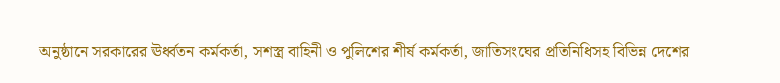অনুষ্ঠানে সরকারের ঊর্ধ্বতন কর্মকর্তা, সশস্ত্র বাহিনী ও পুলিশের শীর্ষ কর্মকর্তা, জাতিসংঘের প্রতিনিধিসহ বিভিন্ন দেশের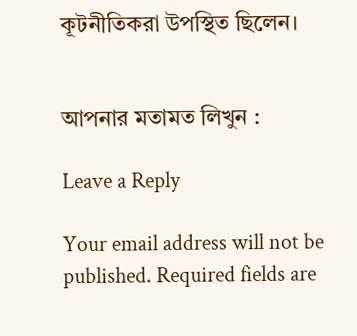কূটনীতিকরা উপস্থিত ছিলেন।


আপনার মতামত লিখুন :

Leave a Reply

Your email address will not be published. Required fields are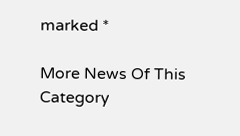marked *

More News Of This Category